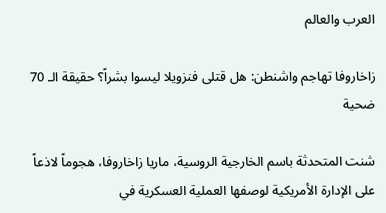العرب والعالم

زاخاروفا تهاجم واشنطن: هل قتلى فنزويلا ليسوا بشراً؟ حقيقة الـ 70 ضحية

شنت المتحدثة باسم الخارجية الروسية، ماريا زاخاروفا، هجوماً لاذعاً على الإدارة الأمريكية لوصفها العملية العسكرية في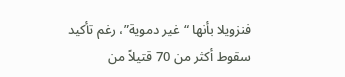فنزويلا بأنها “غير دموية”، رغم تأكيد سقوط أكثر من 70 قتيلاً من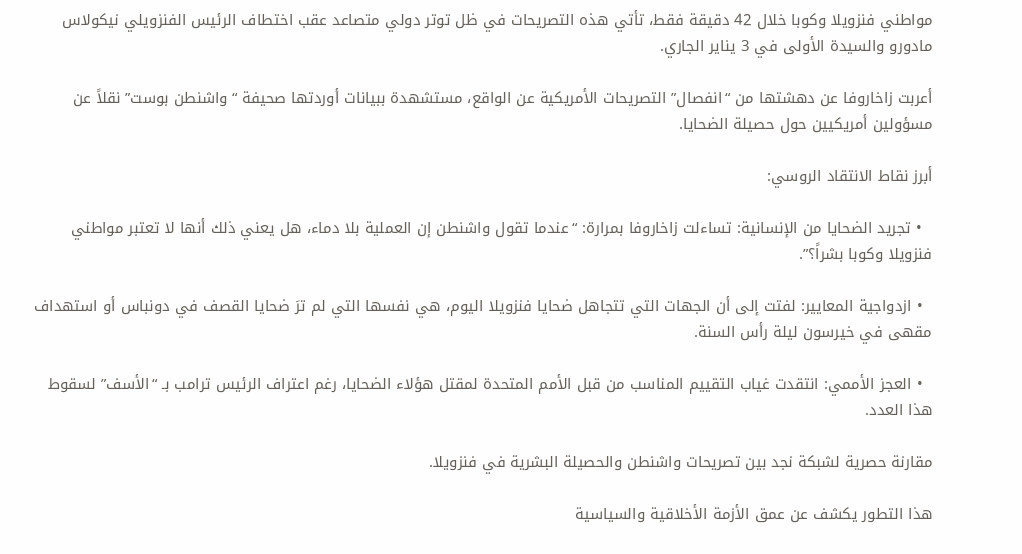مواطني فنزويلا وكوبا خلال 42 دقيقة فقط، تأتي هذه التصريحات في ظل توتر دولي متصاعد عقب اختطاف الرئيس الفنزويلي نيكولاس مادورو والسيدة الأولى في 3 يناير الجاري.

أعربت زاخاروفا عن دهشتها من “انفصال” التصريحات الأمريكية عن الواقع، مستشهدة ببيانات أوردتها صحيفة “واشنطن بوست” نقلاً عن مسؤولين أمريكيين حول حصيلة الضحايا.

أبرز نقاط الانتقاد الروسي:

  • تجريد الضحايا من الإنسانية: تساءلت زاخاروفا بمرارة: “عندما تقول واشنطن إن العملية بلا دماء، هل يعني ذلك أنها لا تعتبر مواطني فنزويلا وكوبا بشراً؟”.

  • ازدواجية المعايير: لفتت إلى أن الجهات التي تتجاهل ضحايا فنزويلا اليوم، هي نفسها التي لم ترَ ضحايا القصف في دونباس أو استهداف مقهى في خيرسون ليلة رأس السنة.

  • العجز الأممي: انتقدت غياب التقييم المناسب من قبل الأمم المتحدة لمقتل هؤلاء الضحايا، رغم اعتراف الرئيس ترامب بـ “الأسف” لسقوط هذا العدد.

مقارنة حصرية لشبكة نجد بين تصريحات واشنطن والحصيلة البشرية في فنزويلا.

هذا التطور يكشف عن عمق الأزمة الأخلاقية والسياسية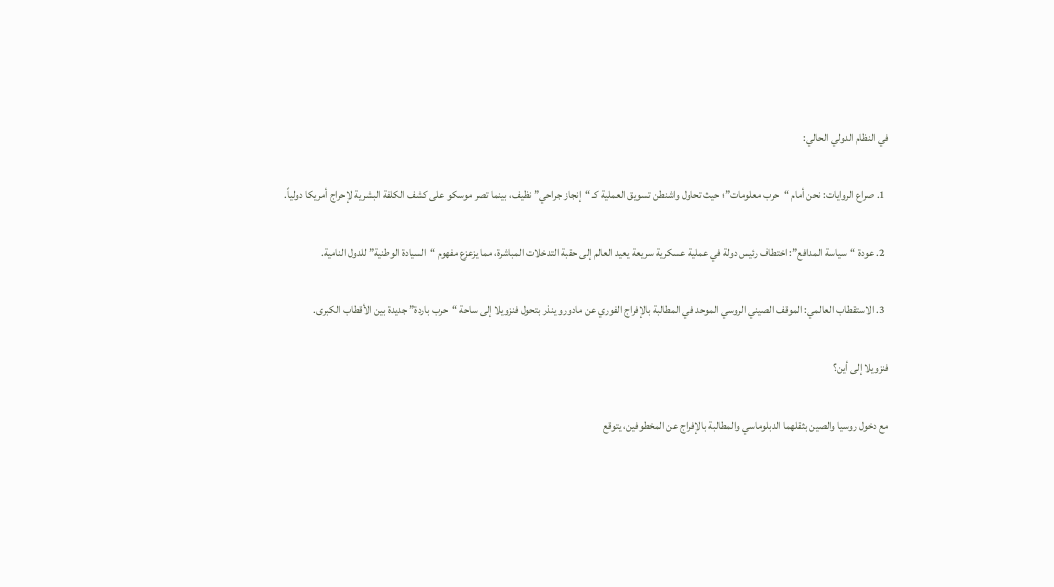في النظام الدولي الحالي:

  1. صراع الروايات: نحن أمام “حرب معلومات”؛ حيث تحاول واشنطن تسويق العملية كـ “إنجاز جراحي” نظيف، بينما تصر موسكو على كشف الكلفة البشرية لإحراج أمريكا دولياً.

  2. عودة “سياسة المدافع”: اختطاف رئيس دولة في عملية عسكرية سريعة يعيد العالم إلى حقبة التدخلات المباشرة، مما يزعزع مفهوم “السيادة الوطنية” للدول النامية.

  3. الاستقطاب العالمي: الموقف الصيني الروسي الموحد في المطالبة بالإفراج الفوري عن مادورو ينذر بتحول فنزويلا إلى ساحة “حرب باردة” جديدة بين الأقطاب الكبرى.

فنزويلا إلى أين؟

مع دخول روسيا والصين بثقلهما الدبلوماسي والمطالبة بالإفراج عن المخطوفين، يتوقع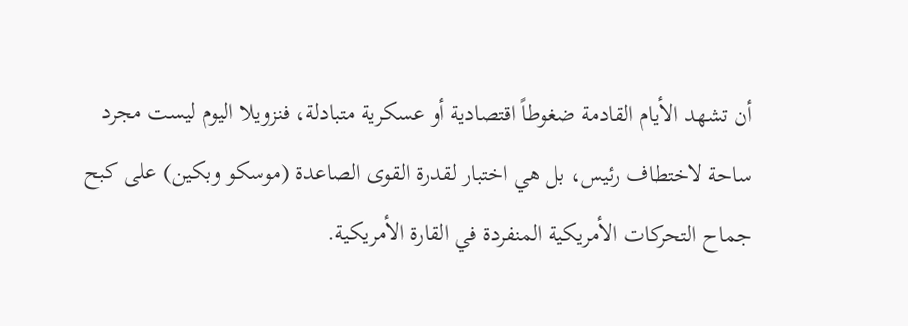أن تشهد الأيام القادمة ضغوطاً اقتصادية أو عسكرية متبادلة، فنزويلا اليوم ليست مجرد ساحة لاختطاف رئيس، بل هي اختبار لقدرة القوى الصاعدة (موسكو وبكين) على كبح جماح التحركات الأمريكية المنفردة في القارة الأمريكية.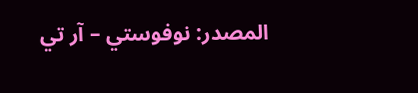المصدر: نوفوستي – آر تي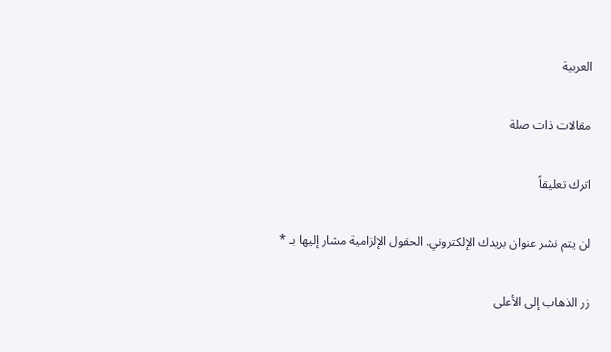العربية

مقالات ذات صلة

اترك تعليقاً

لن يتم نشر عنوان بريدك الإلكتروني. الحقول الإلزامية مشار إليها بـ *

زر الذهاب إلى الأعلى